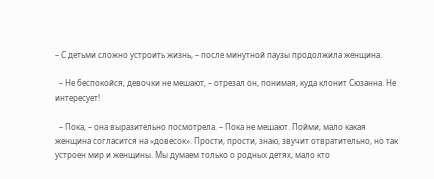– С детьми сложно устроить жизнь, – после минутной паузы продолжила женщина.

  – Не беспокойся, девочки не мешают, – отрезал он, понимая, куда клонит Сюзанна. Не интересует!

  – Пока, – она выразительно посмотрела. – Пока не мешают. Пойми, мало какая женщина согласится на «довесок». Прости, прости, знаю, звучит отвратительно, но так устроен мир и женщины. Мы думаем только о родных детях, мало кто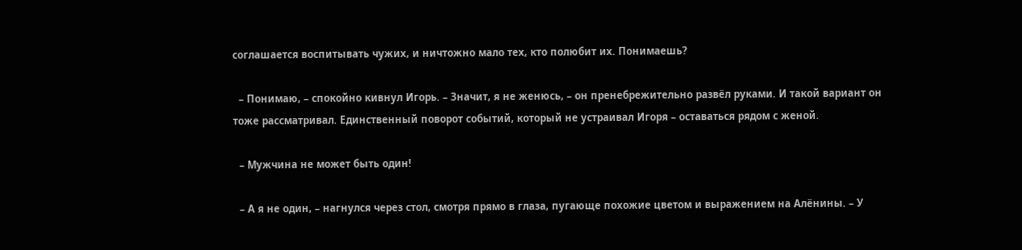соглашается воспитывать чужих, и ничтожно мало тех, кто полюбит их. Понимаешь?

  – Понимаю, – спокойно кивнул Игорь. – Значит, я не женюсь, – он пренебрежительно развёл руками. И такой вариант он тоже рассматривал. Единственный поворот событий, который не устраивал Игоря – оставаться рядом с женой.

  – Мужчина не может быть один!

  – А я не один, – нагнулся через стол, смотря прямо в глаза, пугающе похожие цветом и выражением на Алёнины. – У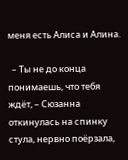меня есть Алиса и Алина.

  – Ты не до конца понимаешь, что тебя ждёт, – Сюзанна откинулась на спинку стула, нервно поёрзала,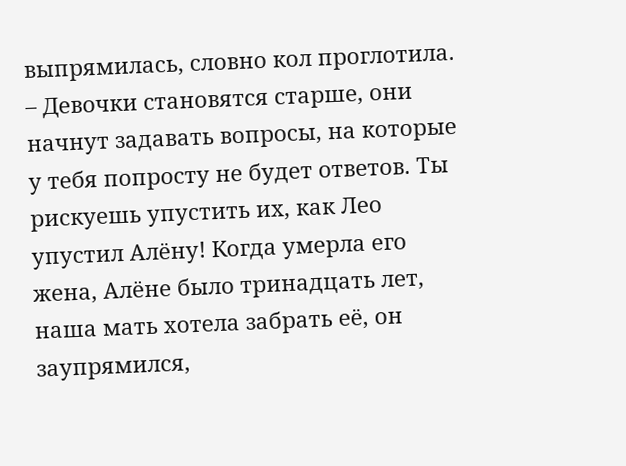выпрямилась, словно кол проглотила. – Девочки становятся старше, они начнут задавать вопросы, на которые у тебя попросту не будет ответов. Ты рискуешь упустить их, как Лео упустил Алёну! Когда умерла его жена, Алёне было тринадцать лет, наша мать хотела забрать её, он заупрямился,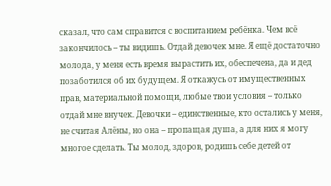сказал, что сам справится с воспитанием ребёнка. Чем всё закончилось – ты видишь. Отдай девочек мне. Я ещё достаточно молода, у меня есть время вырастить их, обеспечена, да и дед позаботился об их будущем. Я откажусь от имущественных прав, материальной помощи, любые твои условия – только отдай мне внучек. Девочки – единственные, кто остались у меня, не считая Алёны, но она – пропащая душа, а для них я могу многое сделать. Ты молод, здоров, родишь себе детей от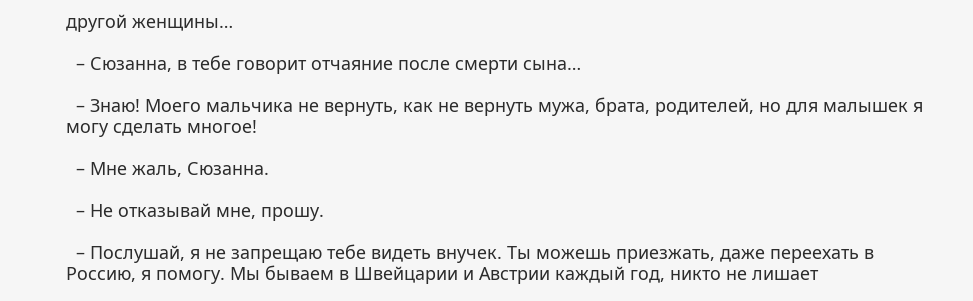другой женщины…

  – Сюзанна, в тебе говорит отчаяние после смерти сына…

  – Знаю! Моего мальчика не вернуть, как не вернуть мужа, брата, родителей, но для малышек я могу сделать многое!

  – Мне жаль, Сюзанна.

  – Не отказывай мне, прошу.

  – Послушай, я не запрещаю тебе видеть внучек. Ты можешь приезжать, даже переехать в Россию, я помогу. Мы бываем в Швейцарии и Австрии каждый год, никто не лишает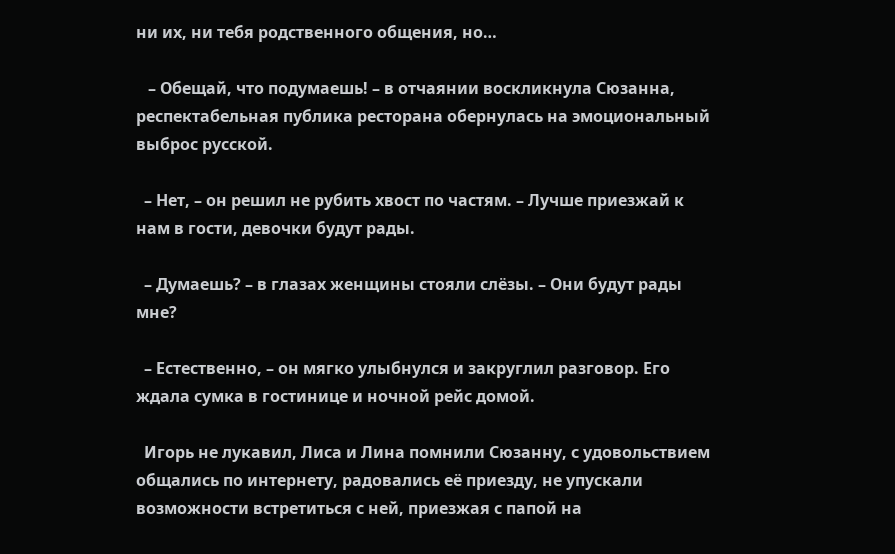ни их, ни тебя родственного общения, но…

   – Обещай, что подумаешь! – в отчаянии воскликнула Сюзанна, респектабельная публика ресторана обернулась на эмоциональный выброс русской.

  – Нет, – он решил не рубить хвост по частям. – Лучше приезжай к нам в гости, девочки будут рады.

  – Думаешь? – в глазах женщины стояли слёзы. – Они будут рады мне?

  – Естественно, – он мягко улыбнулся и закруглил разговор. Его ждала сумка в гостинице и ночной рейс домой.

  Игорь не лукавил, Лиса и Лина помнили Сюзанну, с удовольствием общались по интернету, радовались её приезду, не упускали возможности встретиться с ней, приезжая с папой на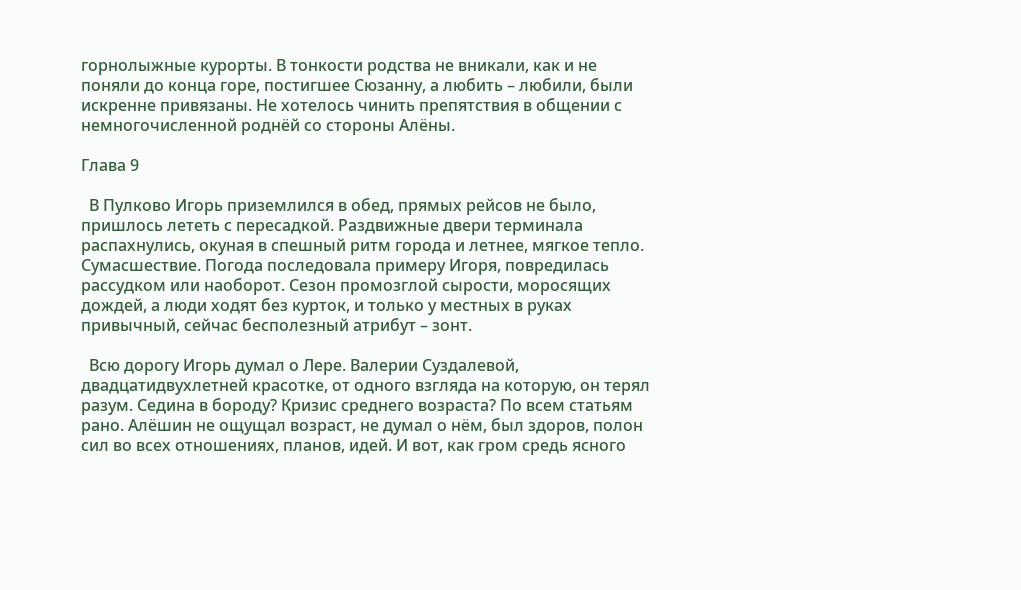горнолыжные курорты. В тонкости родства не вникали, как и не поняли до конца горе, постигшее Сюзанну, а любить – любили, были искренне привязаны. Не хотелось чинить препятствия в общении с немногочисленной роднёй со стороны Алёны.

Глава 9

  В Пулково Игорь приземлился в обед, прямых рейсов не было, пришлось лететь с пересадкой. Раздвижные двери терминала распахнулись, окуная в спешный ритм города и летнее, мягкое тепло. Сумасшествие. Погода последовала примеру Игоря, повредилась рассудком или наоборот. Сезон промозглой сырости, моросящих дождей, а люди ходят без курток, и только у местных в руках привычный, сейчас бесполезный атрибут – зонт.

  Всю дорогу Игорь думал о Лере. Валерии Суздалевой, двадцатидвухлетней красотке, от одного взгляда на которую, он терял разум. Седина в бороду? Кризис среднего возраста? По всем статьям рано. Алёшин не ощущал возраст, не думал о нём, был здоров, полон сил во всех отношениях, планов, идей. И вот, как гром средь ясного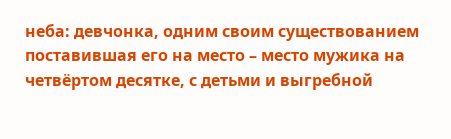неба: девчонка, одним своим существованием поставившая его на место – место мужика на четвёртом десятке, с детьми и выгребной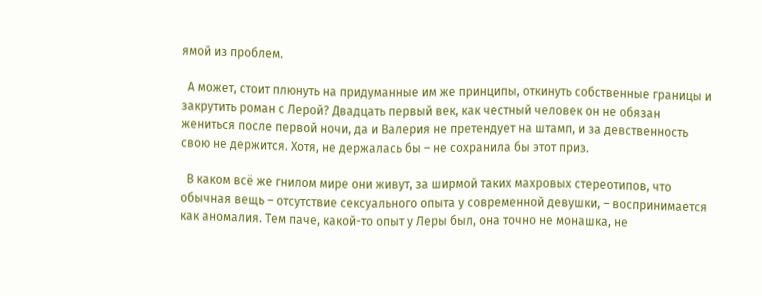ямой из проблем.

  А может, стоит плюнуть на придуманные им же принципы, откинуть собственные границы и закрутить роман с Лерой? Двадцать первый век, как честный человек он не обязан жениться после первой ночи, да и Валерия не претендует на штамп, и за девственность свою не держится. Хотя, не держалась бы – не сохранила бы этот приз.

  В каком всё же гнилом мире они живут, за ширмой таких махровых стереотипов, что обычная вещь – отсутствие сексуального опыта у современной девушки, – воспринимается как аномалия. Тем паче, какой-то опыт у Леры был, она точно не монашка, не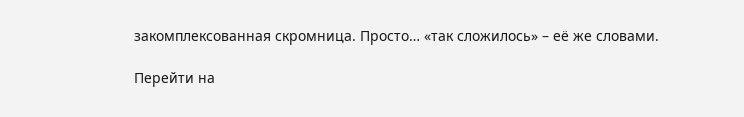закомплексованная скромница. Просто… «так сложилось» – её же словами.

Перейти на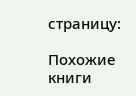страницу:

Похожие книги